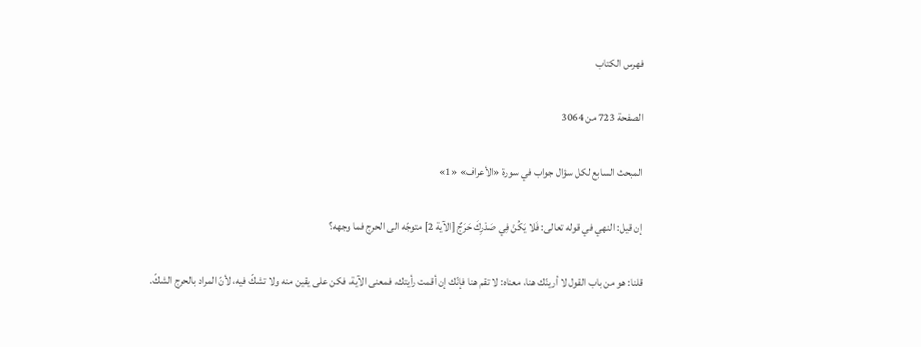فهرس الكتاب

الصفحة 723 من 3064

المبحث السابع لكل سؤال جواب في سورة «الأعراف» «1»

إن قيل: النهي في قوله تعالى: فَلا يَكُنْ فِي صَدْرِكَ حَرَجٌ [الآية 2] متوجّه الى الحرج فما وجهه؟

قلنا: هو من باب القول لا أرينّك هنا، معناه: لا تقم هنا فإنّك إن أقمت رأيتك، فمعنى الآية، فكن على يقين منه ولا تشكّ فيه، لأنّ المراد بالحرج الشكّ.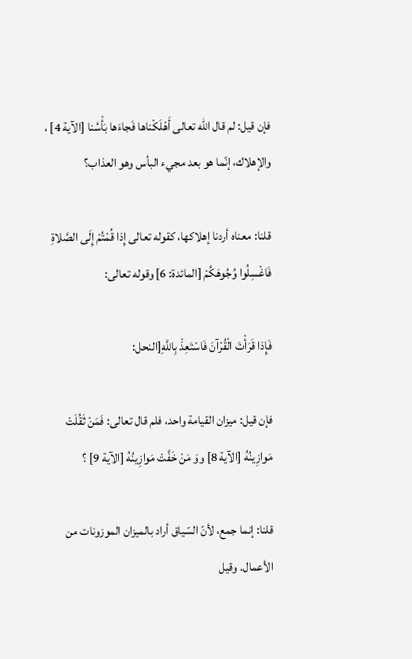فإن قيل: لم قال الله تعالى أَهْلَكْناها فَجاءَها بَأْسُنا [الآية 4] ، والإهلاك، إنّما هو بعد مجيء البأس وهو العذاب؟

قلنا: معناه أردنا إهلاكها، كقوله تعالى إِذا قُمْتُمْ إِلَى الصَّلاةِ فَاغْسِلُوا وُجُوهَكُمْ [المائدة: 6] وقوله تعالى:

فَإِذا قَرَأْتَ الْقُرْآنَ فَاسْتَعِذْ بِاللَّهِ[النحل:

فإن قيل: ميزان القيامة واحد، فلم قال تعالى: فَمَنْ ثَقُلَتْ مَوازِينُهُ [الآية 8] ووَ مَنْ خَفَّتْ مَوازِينُهُ [الآية 9] ؟

قلنا: إنما جمع، لأنّ السّياق أراد بالميزان الموزونات من الأعمال. وقيل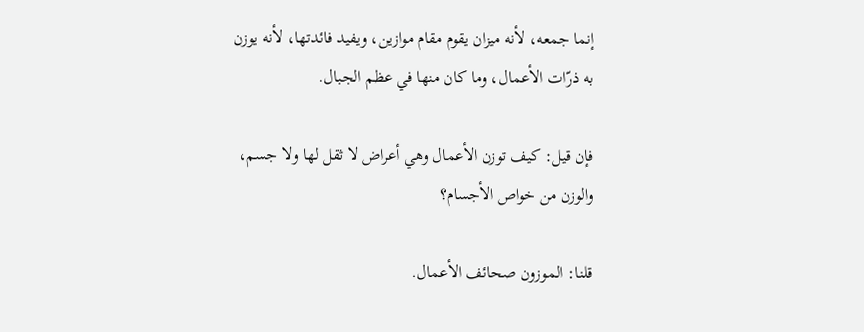إنما جمعه، لأنه ميزان يقوم مقام موازين، ويفيد فائدتها، لأنه يوزن به ذرّات الأعمال، وما كان منها في عظم الجبال.

فإن قيل: كيف توزن الأعمال وهي أعراض لا ثقل لها ولا جسم، والوزن من خواص الأجسام؟

قلنا: الموزون صحائف الأعمال.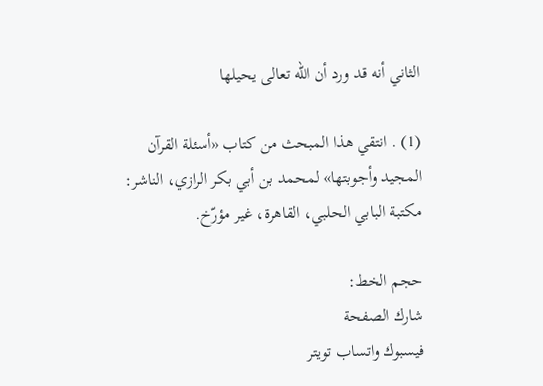الثاني أنه قد ورد أن الله تعالى يحيلها

(1) . انتقي هذا المبحث من كتاب «أسئلة القرآن المجيد وأجوبتها» لمحمد بن أبي بكر الرازي، الناشر: مكتبة البابي الحلبي، القاهرة، غير مؤرّخ.

حجم الخط:
شارك الصفحة
فيسبوك واتساب تويتر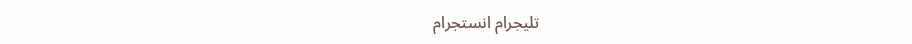تليجرام انستجرام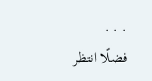. . .
فضلًا انتظر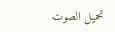تحميل الصوت